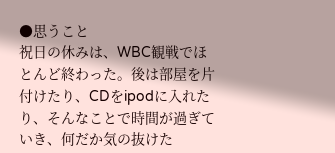●思うこと
祝日の休みは、WBC観戦でほとんど終わった。後は部屋を片付けたり、CDをipodに入れたり、そんなことで時間が過ぎていき、何だか気の抜けた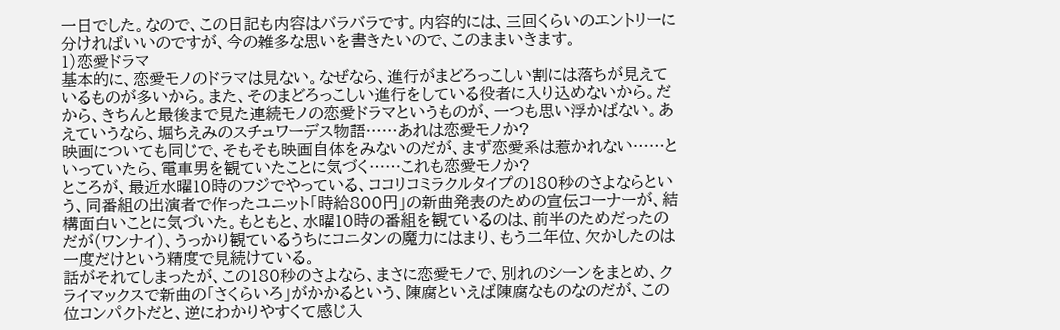一日でした。なので、この日記も内容はバラバラです。内容的には、三回くらいのエントリーに分ければいいのですが、今の雑多な思いを書きたいので、このままいきます。
1)恋愛ドラマ
基本的に、恋愛モノのドラマは見ない。なぜなら、進行がまどろっこしい割には落ちが見えているものが多いから。また、そのまどろっこしい進行をしている役者に入り込めないから。だから、きちんと最後まで見た連続モノの恋愛ドラマというものが、一つも思い浮かばない。あえていうなら、堀ちえみのスチュワーデス物語……あれは恋愛モノか?
映画についても同じで、そもそも映画自体をみないのだが、まず恋愛系は惹かれない……といっていたら、電車男を観ていたことに気づく……これも恋愛モノか?
ところが、最近水曜10時のフジでやっている、ココリコミラクルタイプの180秒のさよならという、同番組の出演者で作ったユニット「時給800円」の新曲発表のための宣伝コーナーが、結構面白いことに気づいた。もともと、水曜10時の番組を観ているのは、前半のためだったのだが(ワンナイ)、うっかり観ているうちにコニタンの魔力にはまり、もう二年位、欠かしたのは一度だけという精度で見続けている。
話がそれてしまったが、この180秒のさよなら、まさに恋愛モノで、別れのシーンをまとめ、クライマックスで新曲の「さくらいろ」がかかるという、陳腐といえば陳腐なものなのだが、この位コンパクトだと、逆にわかりやすくて感じ入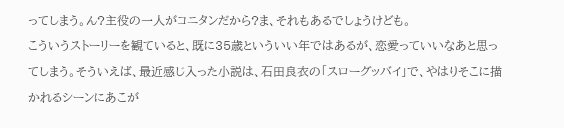ってしまう。ん?主役の一人がコニタンだから?ま、それもあるでしょうけども。
こういうストーリーを観ていると、既に35歳といういい年ではあるが、恋愛っていいなあと思ってしまう。そういえば、最近感じ入った小説は、石田良衣の「スローグッバイ」で、やはりそこに描かれるシーンにあこが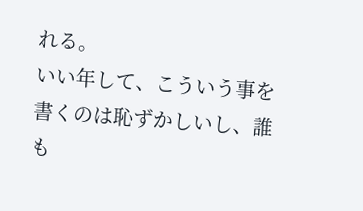れる。
いい年して、こういう事を書くのは恥ずかしいし、誰も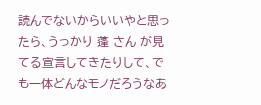読んでないからいいやと思ったら、うっかり 蓬 さん が見てる宣言してきたりして、でも一体どんなモノだろうなあ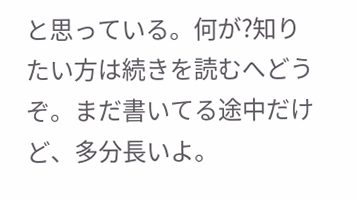と思っている。何が?知りたい方は続きを読むへどうぞ。まだ書いてる途中だけど、多分長いよ。